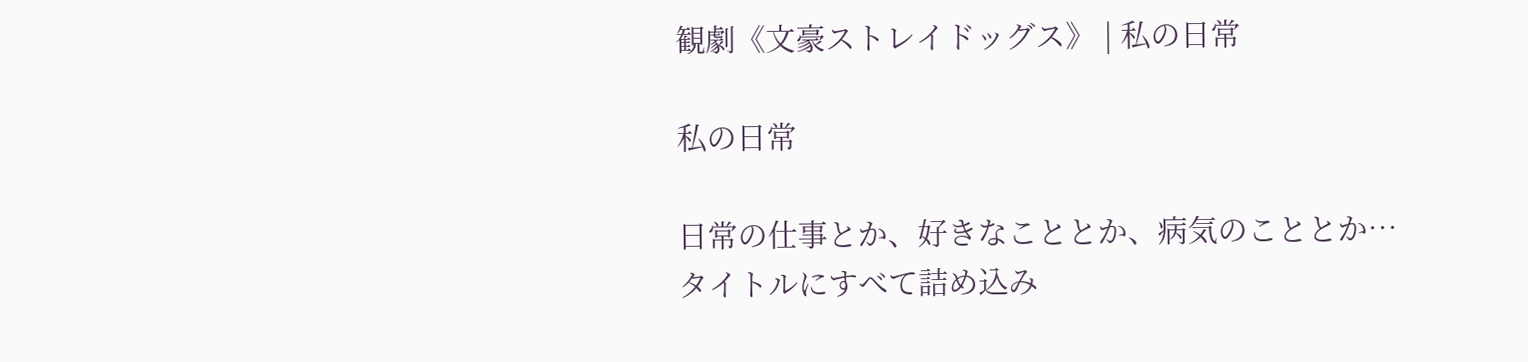観劇《文豪ストレイドッグス》 | 私の日常

私の日常

日常の仕事とか、好きなこととか、病気のこととか…
タイトルにすべて詰め込み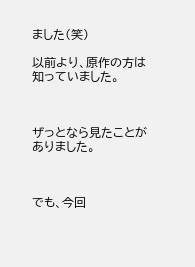ました(笑)

以前より、原作の方は知っていました。



ザっとなら見たことがありました。



でも、今回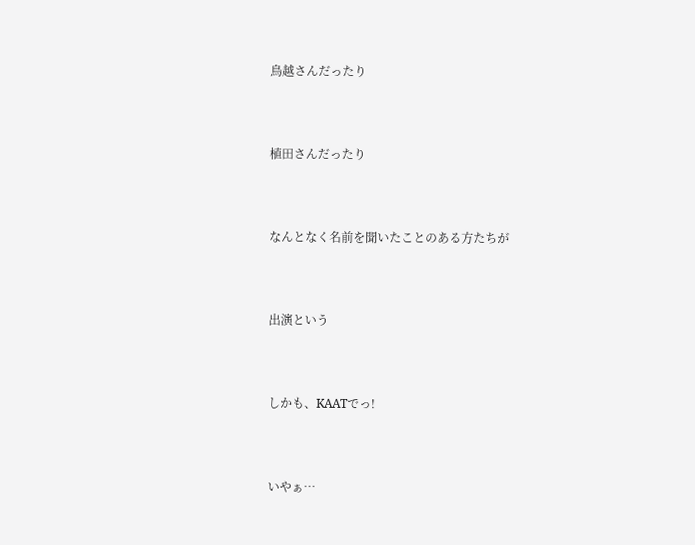鳥越さんだったり



植田さんだったり



なんとなく名前を聞いたことのある方たちが



出演という



しかも、KAATでっ!



いやぁ…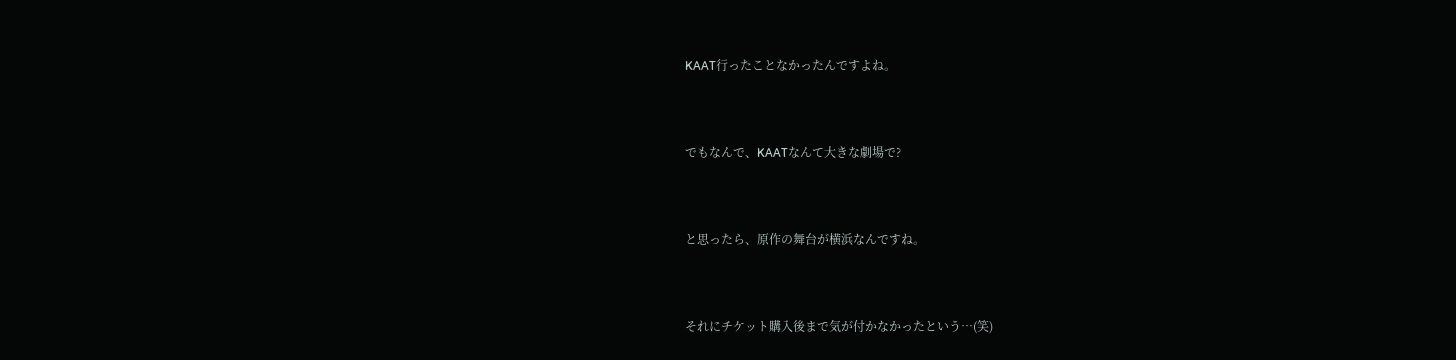KAAT行ったことなかったんですよね。



でもなんで、KAATなんて大きな劇場で?



と思ったら、原作の舞台が横浜なんですね。



それにチケット購入後まで気が付かなかったという…(笑)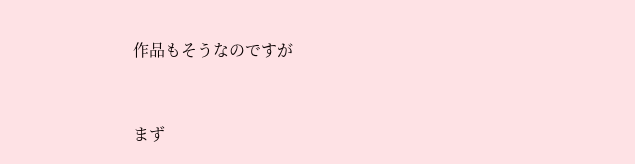作品もそうなのですが



まず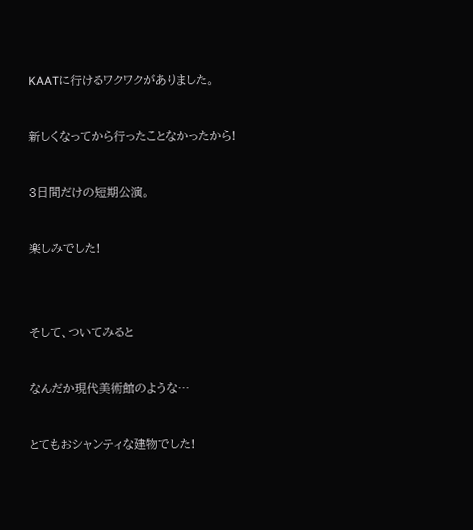KAATに行けるワクワクがありました。



新しくなってから行ったことなかったから!



3日間だけの短期公演。



楽しみでした!





そして、ついてみると



なんだか現代美術館のような…



とてもおシャンティな建物でした!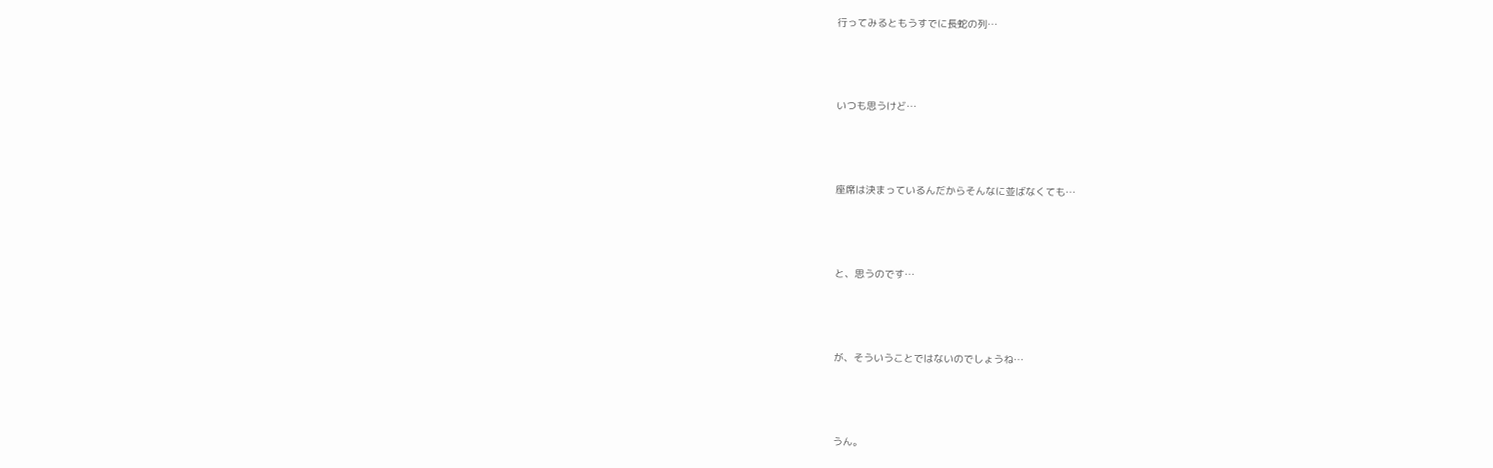行ってみるともうすでに長蛇の列…



いつも思うけど…



座席は決まっているんだからそんなに並ばなくても…



と、思うのです…



が、そういうことではないのでしょうね…



うん。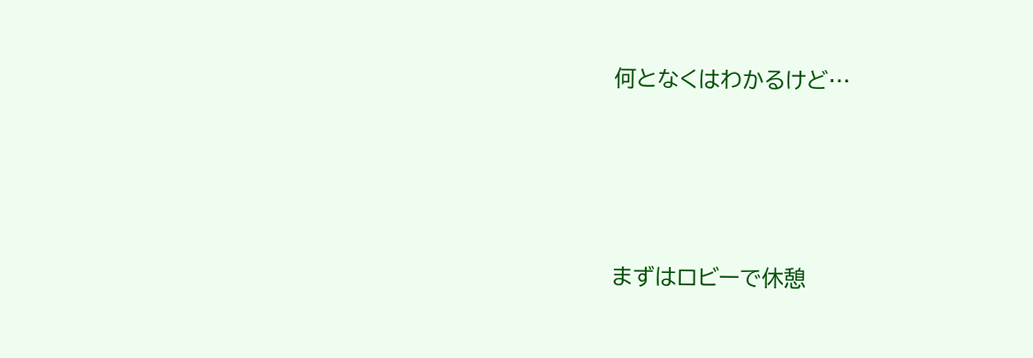何となくはわかるけど…





まずはロビーで休憩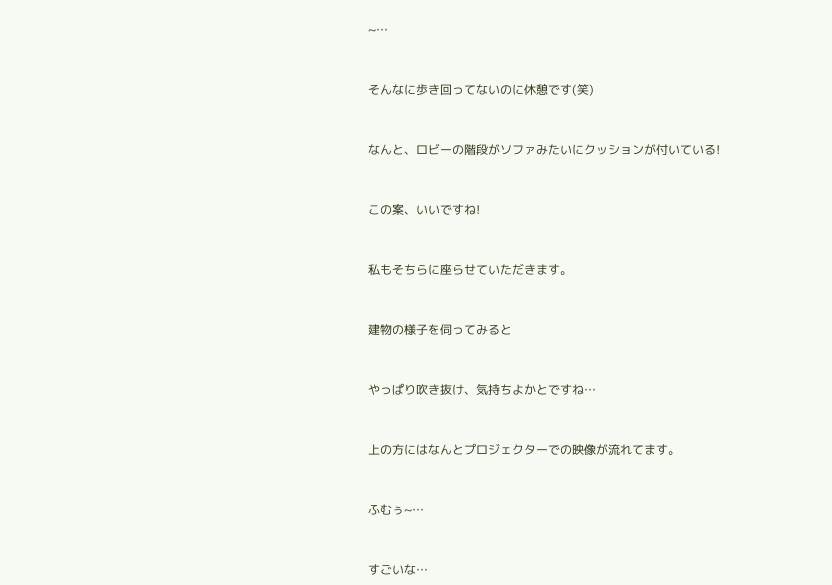~…



そんなに歩き回ってないのに休憩です(笑)



なんと、ロビーの階段がソファみたいにクッションが付いている!



この案、いいですね!



私もそちらに座らせていただきます。



建物の様子を伺ってみると



やっぱり吹き抜け、気持ちよかとですね…



上の方にはなんとプロジェクターでの映像が流れてます。



ふむぅ~…



すごいな…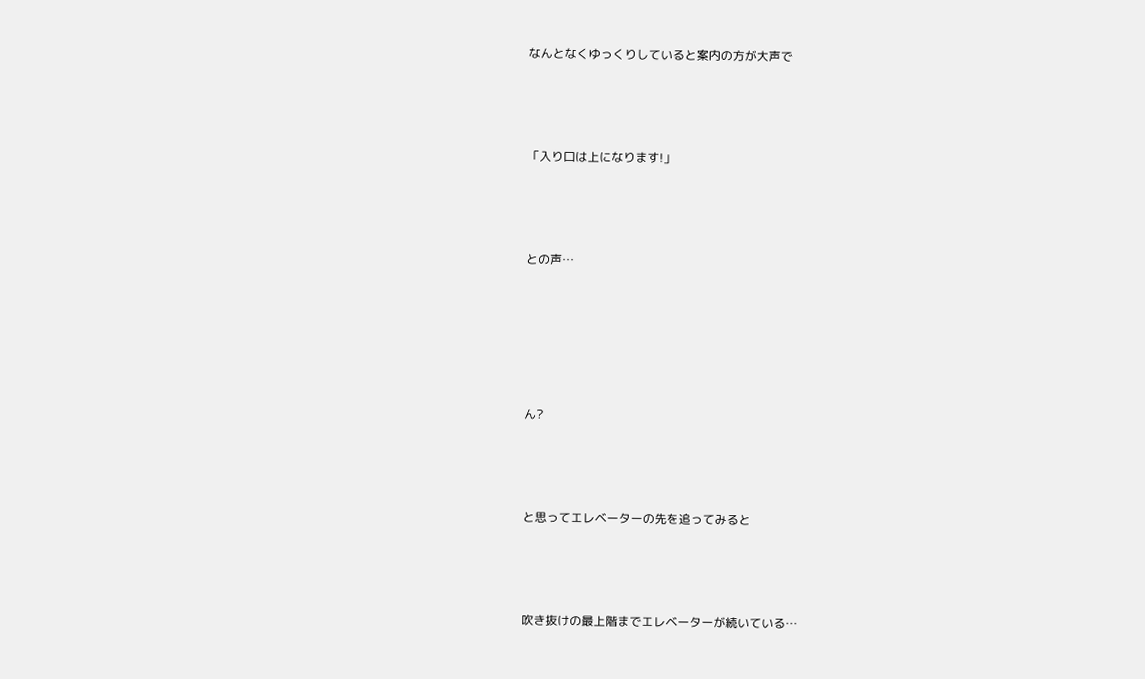なんとなくゆっくりしていると案内の方が大声で



「入り口は上になります!」



との声…





ん?



と思ってエレベーターの先を追ってみると



吹き抜けの最上階までエレベーターが続いている…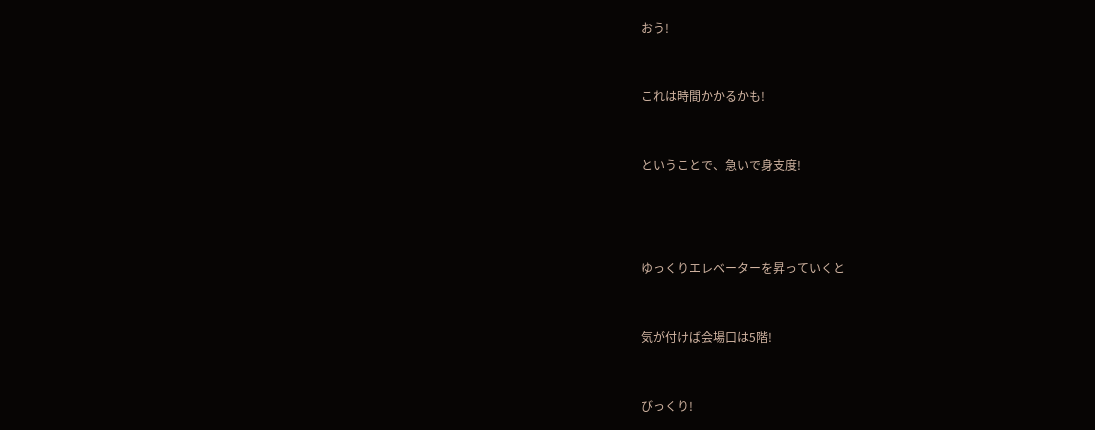おう!



これは時間かかるかも!



ということで、急いで身支度!





ゆっくりエレベーターを昇っていくと



気が付けば会場口は5階!



びっくり!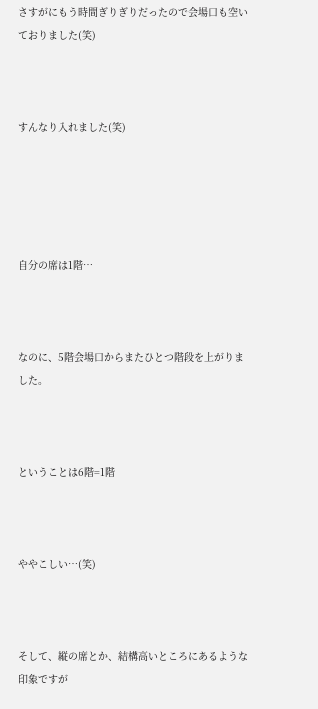さすがにもう時間ぎりぎりだったので会場口も空いておりました(笑)



すんなり入れました(笑)





自分の席は1階…



なのに、5階会場口からまたひとつ階段を上がりました。



ということは6階=1階



ややこしい…(笑)



そして、縦の席とか、結構高いところにあるような印象ですが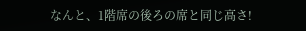なんと、1階席の後ろの席と同じ高さ!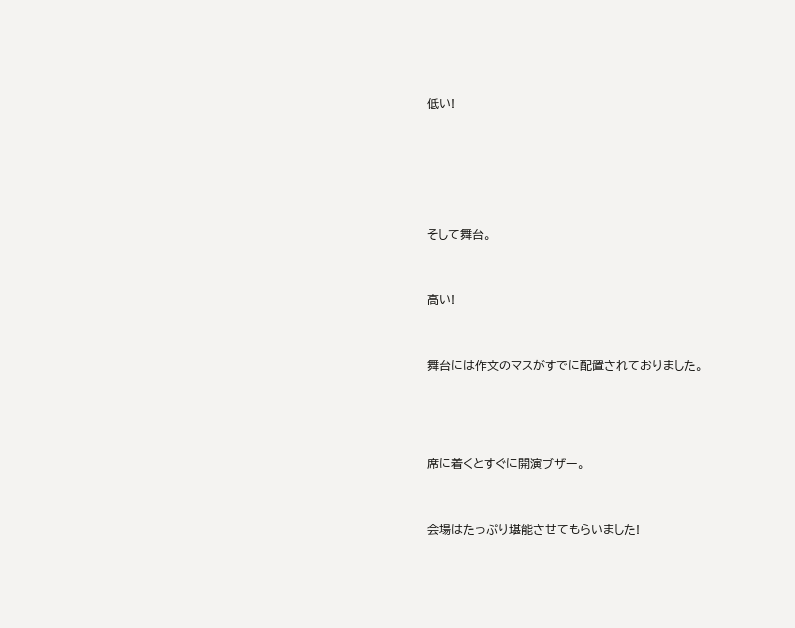低い!







そして舞台。



高い!



舞台には作文のマスがすでに配置されておりました。





席に着くとすぐに開演ブザー。



会場はたっぷり堪能させてもらいました!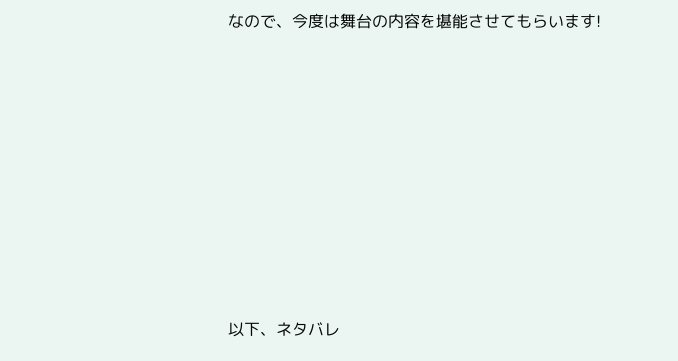なので、今度は舞台の内容を堪能させてもらいます!









以下、ネタバレ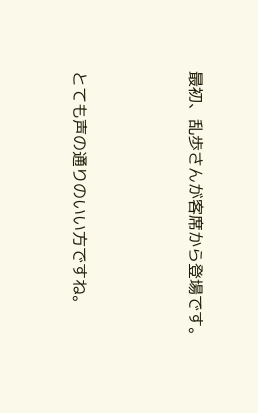最初、乱歩さんが客席から登場です。



とても声の通りのいい方ですね。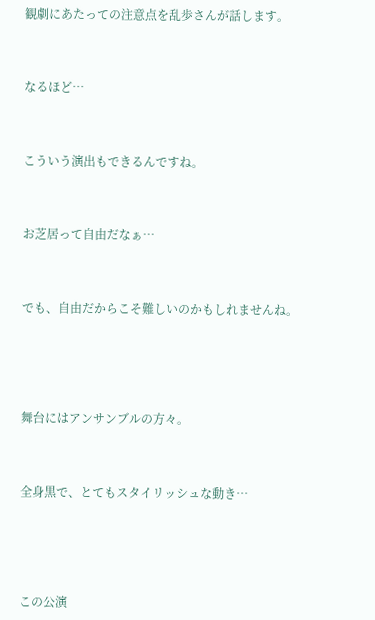観劇にあたっての注意点を乱歩さんが話します。



なるほど…



こういう演出もできるんですね。



お芝居って自由だなぁ…



でも、自由だからこそ難しいのかもしれませんね。





舞台にはアンサンブルの方々。



全身黒で、とてもスタイリッシュな動き…





この公演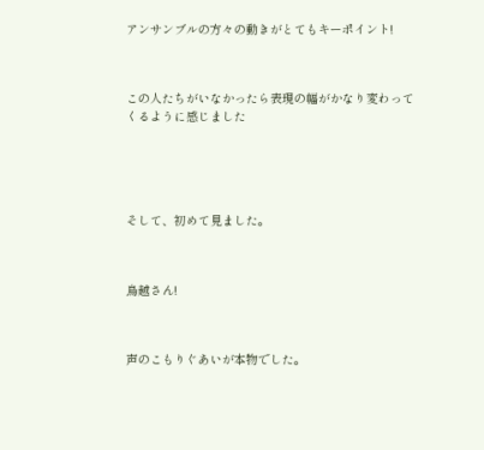アンサンブルの方々の動きがとてもキーポイント!



この人たちがいなかったら表現の幅がかなり変わってくるように感じました





そして、初めて見ました。



鳥越さん!



声のこもりぐあいが本物でした。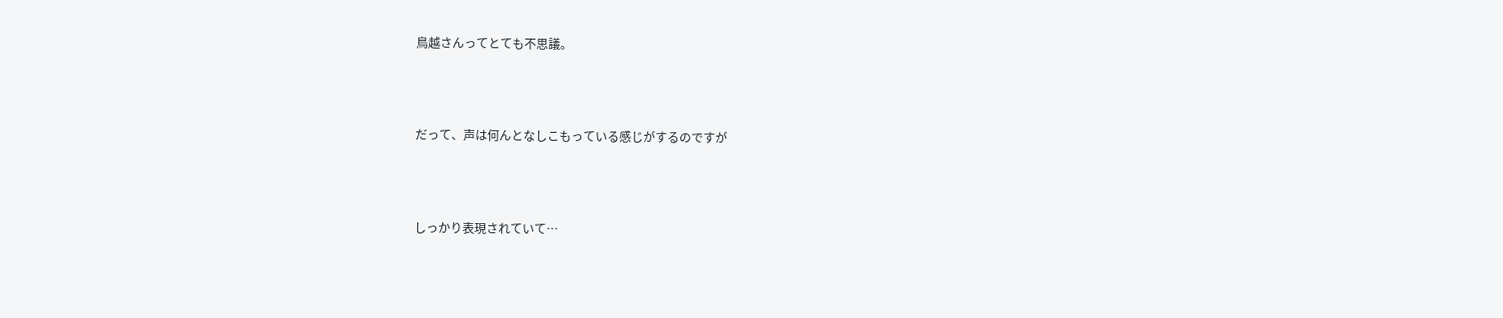鳥越さんってとても不思議。



だって、声は何んとなしこもっている感じがするのですが



しっかり表現されていて…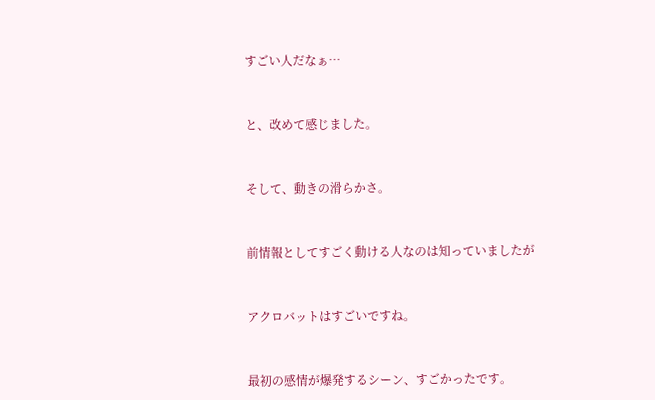すごい人だなぁ…



と、改めて感じました。



そして、動きの滑らかさ。



前情報としてすごく動ける人なのは知っていましたが



アクロバットはすごいですね。



最初の感情が爆発するシーン、すごかったです。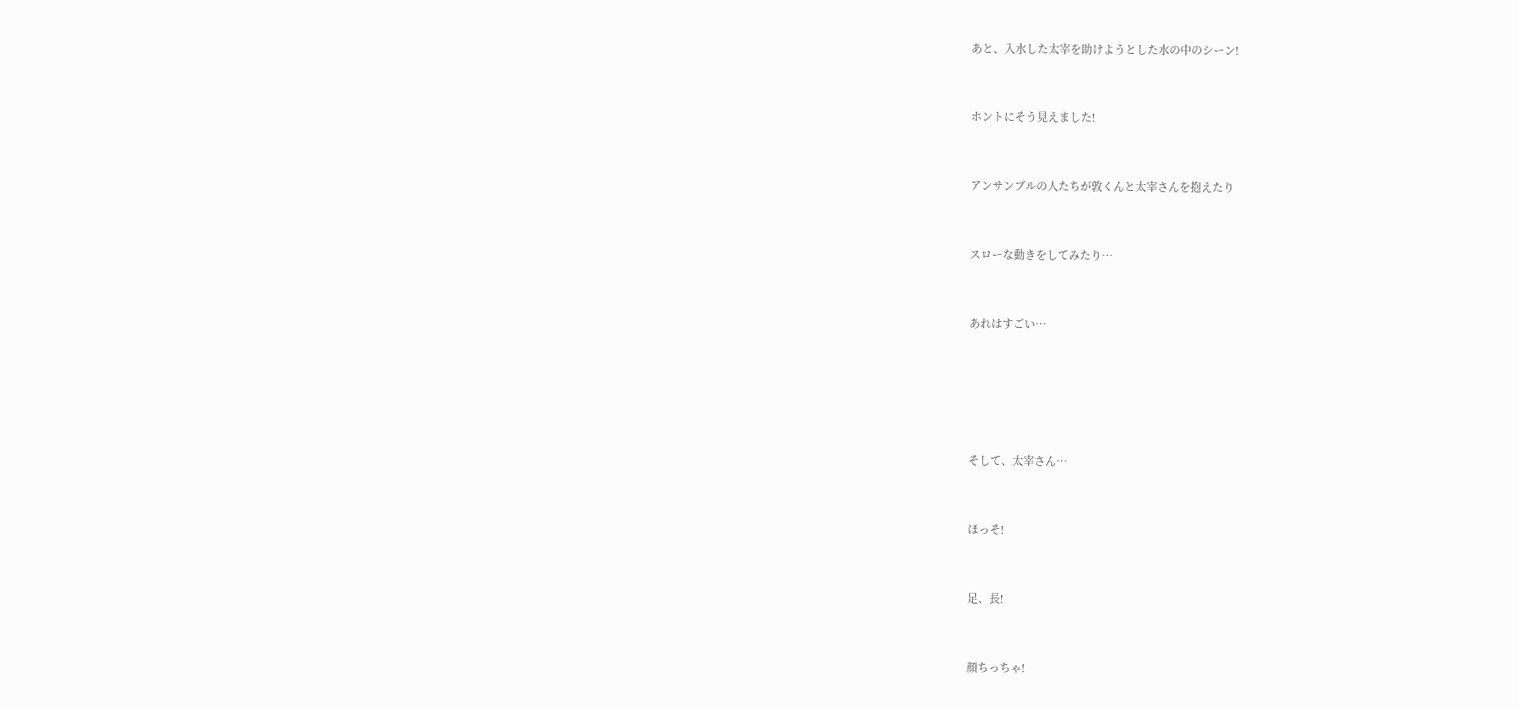あと、入水した太宰を助けようとした水の中のシーン!



ホントにそう見えました!



アンサンブルの人たちが敦くんと太宰さんを抱えたり



スローな動きをしてみたり…



あれはすごい…







そして、太宰さん…



ほっそ!



足、長!



顔ちっちゃ!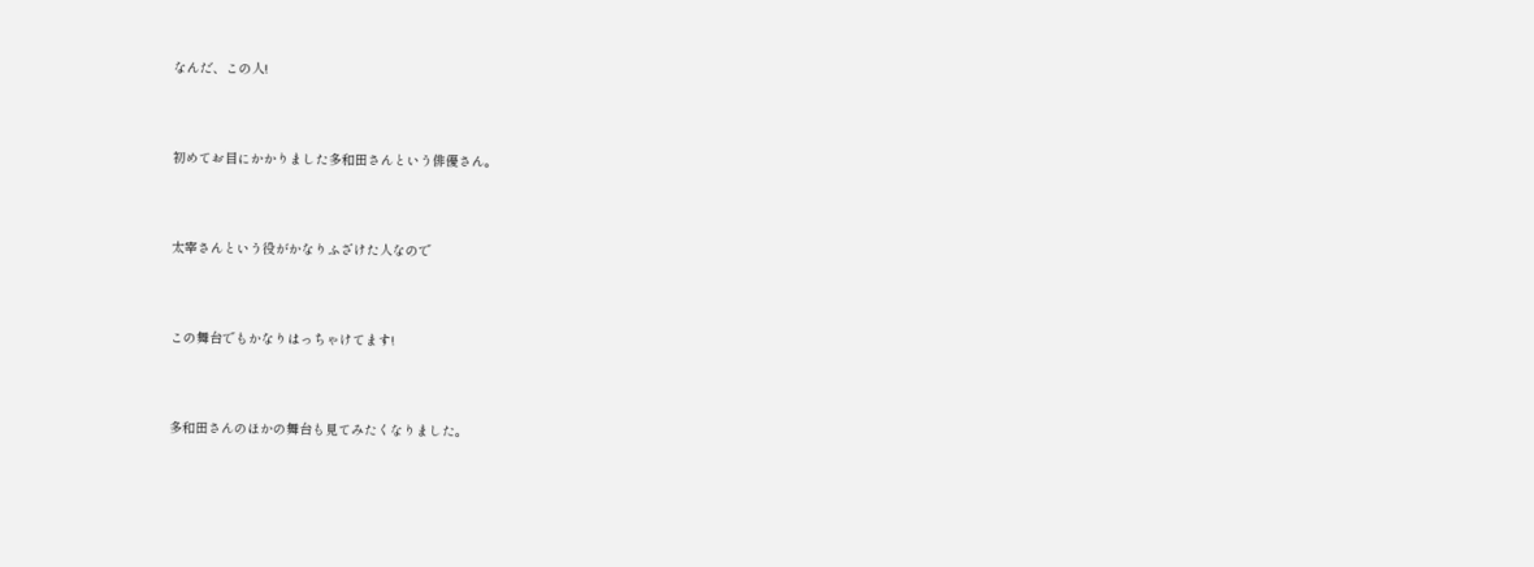なんだ、この人!



初めてお目にかかりました多和田さんという俳優さん。



太宰さんという役がかなりふざけた人なので



この舞台でもかなりはっちゃけてます!



多和田さんのほかの舞台も見てみたくなりました。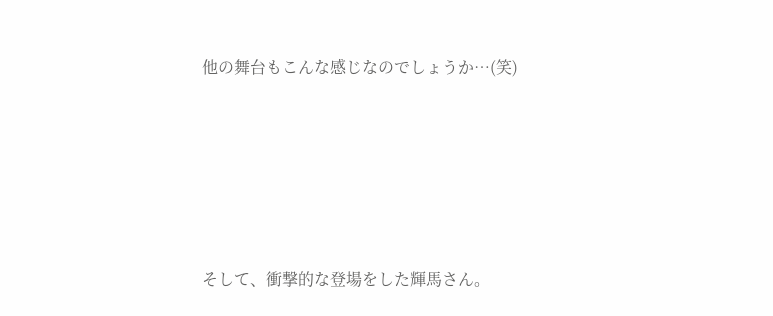他の舞台もこんな感じなのでしょうか…(笑)





そして、衝撃的な登場をした輝馬さん。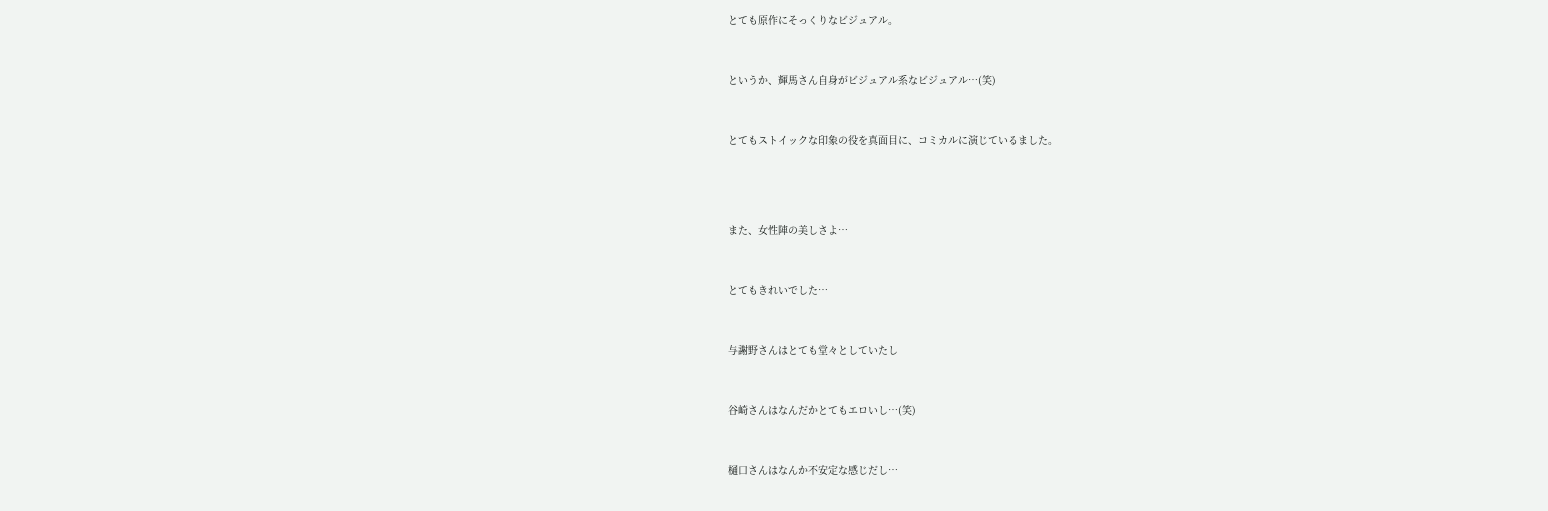とても原作にそっくりなビジュアル。



というか、輝馬さん自身がビジュアル系なビジュアル…(笑)



とてもストイックな印象の役を真面目に、コミカルに演じているました。





また、女性陣の美しさよ…



とてもきれいでした…



与謝野さんはとても堂々としていたし



谷崎さんはなんだかとてもエロいし…(笑)



樋口さんはなんか不安定な感じだし…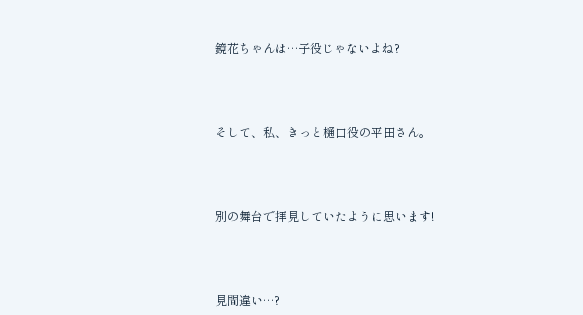鏡花ちゃんは…子役じゃないよね?



そして、私、きっと樋口役の平田さん。



別の舞台で拝見していたように思います!



見間違い…?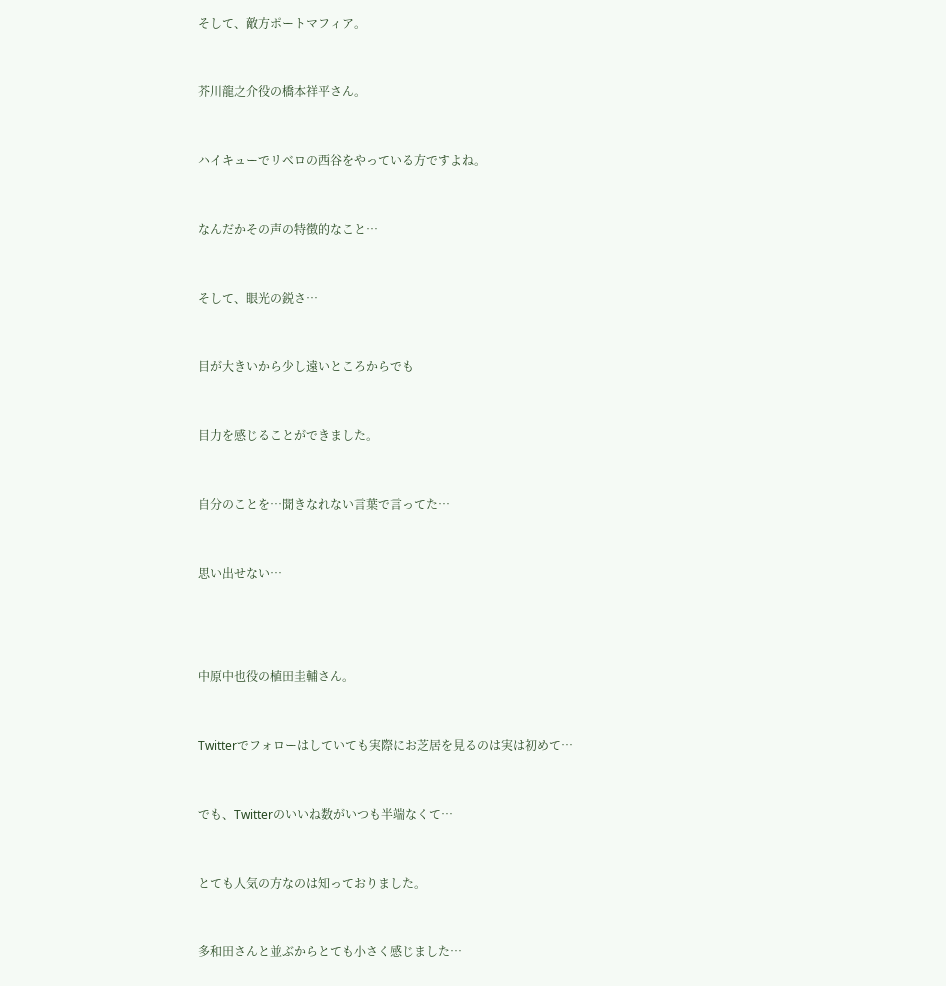そして、敵方ポートマフィア。



芥川龍之介役の橋本祥平さん。



ハイキューでリベロの西谷をやっている方ですよね。



なんだかその声の特徴的なこと…



そして、眼光の鋭さ…



目が大きいから少し遠いところからでも



目力を感じることができました。



自分のことを…聞きなれない言葉で言ってた…



思い出せない…





中原中也役の植田圭輔さん。



Twitterでフォローはしていても実際にお芝居を見るのは実は初めて…



でも、Twitterのいいね数がいつも半端なくて…



とても人気の方なのは知っておりました。



多和田さんと並ぶからとても小さく感じました…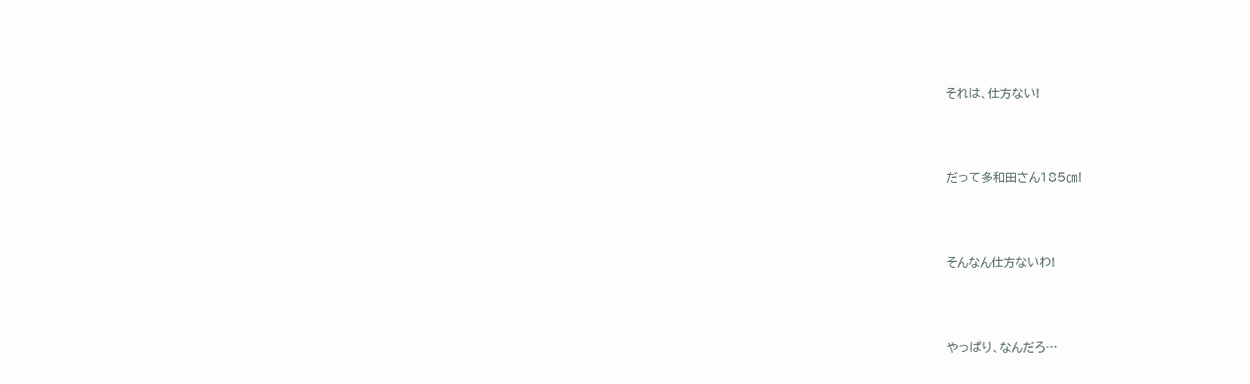それは、仕方ない!



だって多和田さん185㎝!



そんなん仕方ないわ!



やっぱり、なんだろ…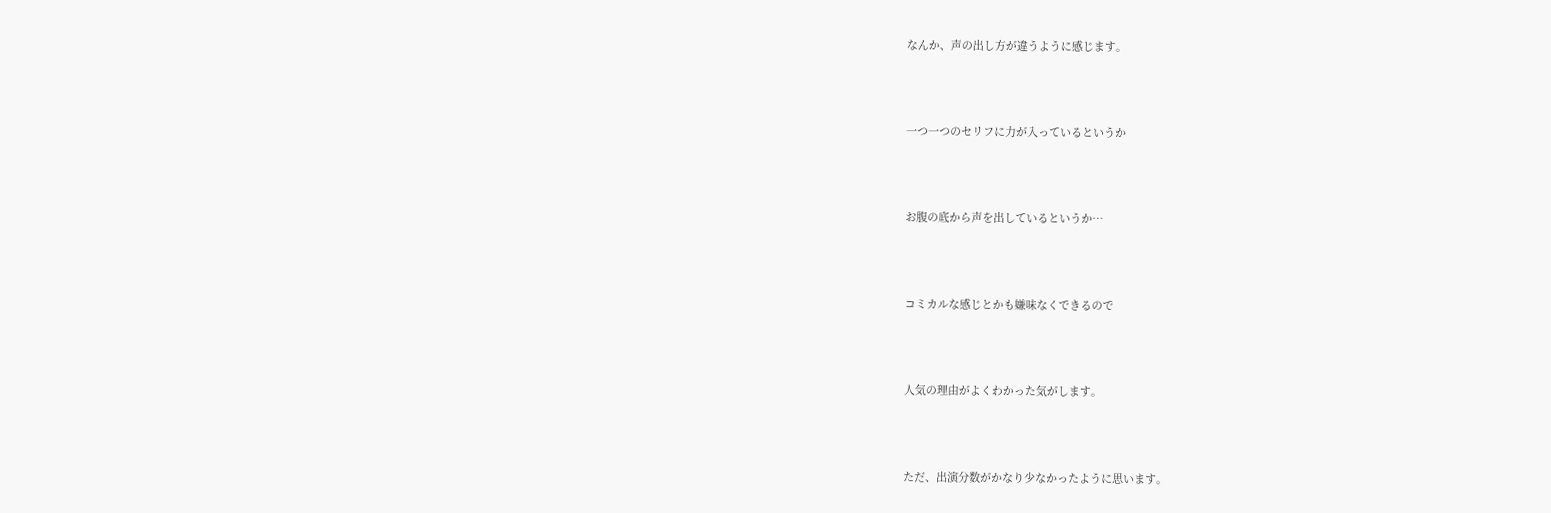なんか、声の出し方が違うように感じます。



一つ一つのセリフに力が入っているというか



お腹の底から声を出しているというか…



コミカルな感じとかも嫌味なくできるので



人気の理由がよくわかった気がします。



ただ、出演分数がかなり少なかったように思います。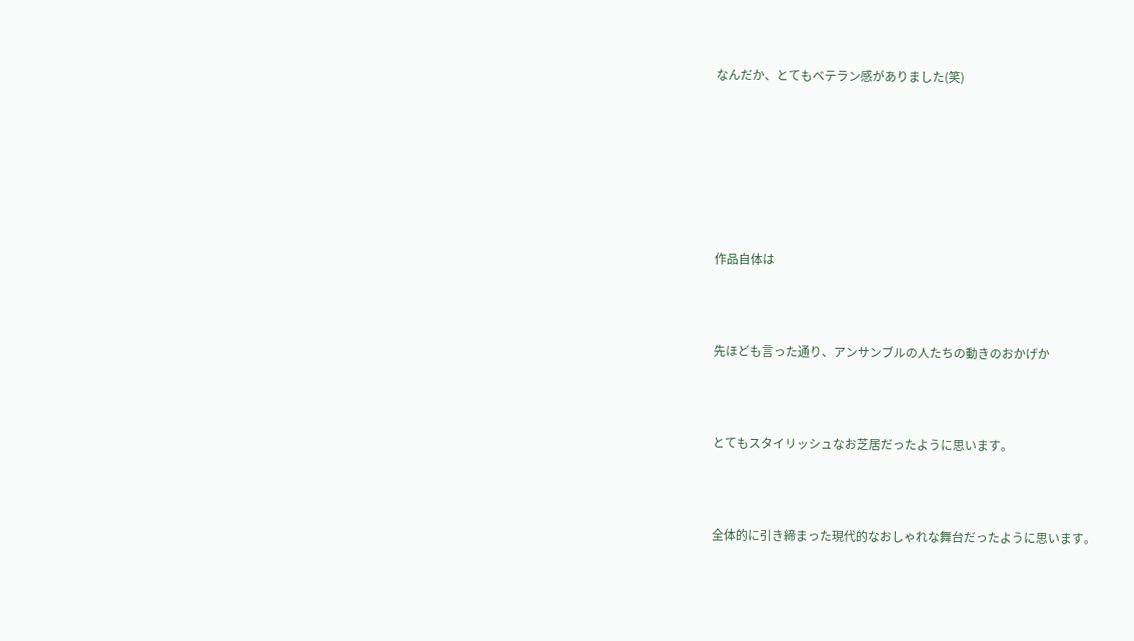なんだか、とてもベテラン感がありました(笑)







作品自体は



先ほども言った通り、アンサンブルの人たちの動きのおかげか



とてもスタイリッシュなお芝居だったように思います。



全体的に引き締まった現代的なおしゃれな舞台だったように思います。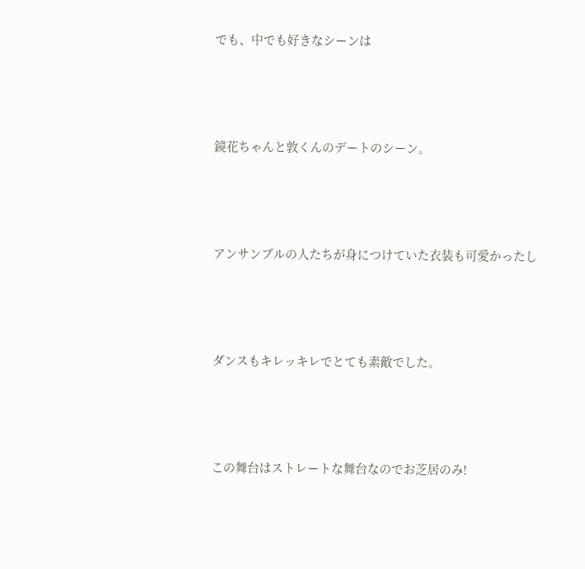でも、中でも好きなシーンは



鏡花ちゃんと敦くんのデートのシーン。



アンサンブルの人たちが身につけていた衣装も可愛かったし



ダンスもキレッキレでとても素敵でした。



この舞台はストレートな舞台なのでお芝居のみ!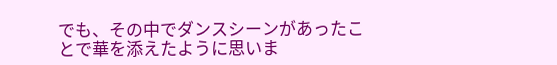でも、その中でダンスシーンがあったことで華を添えたように思いま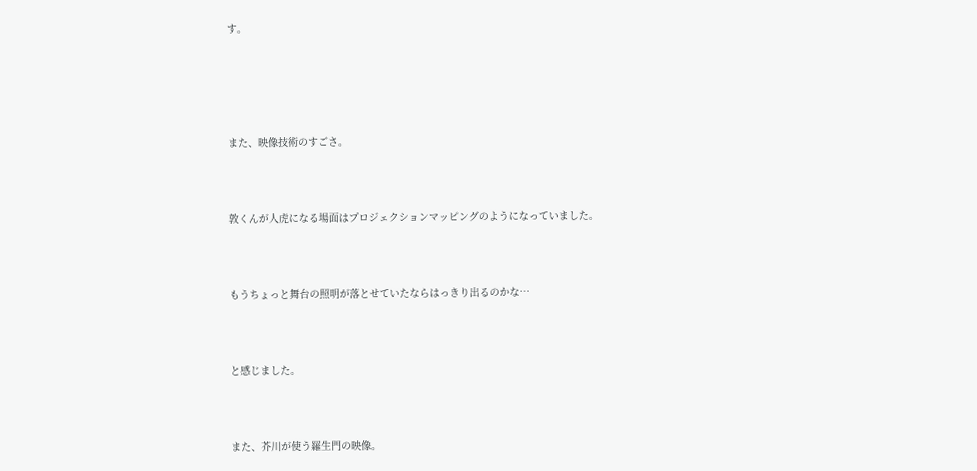す。





また、映像技術のすごさ。



敦くんが人虎になる場面はプロジェクションマッピングのようになっていました。



もうちょっと舞台の照明が落とせていたならはっきり出るのかな…



と感じました。



また、芥川が使う羅生門の映像。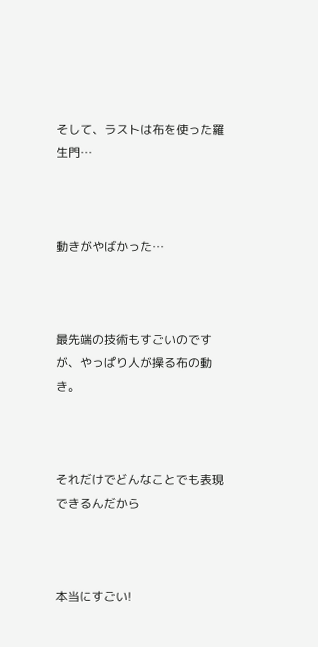そして、ラストは布を使った羅生門…



動きがやばかった…



最先端の技術もすごいのですが、やっぱり人が操る布の動き。



それだけでどんなことでも表現できるんだから



本当にすごい!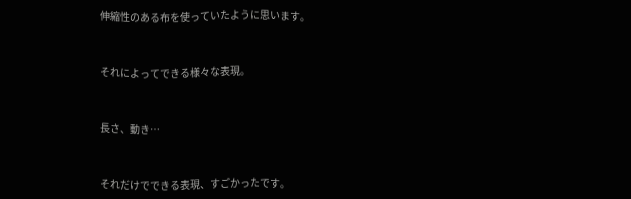伸縮性のある布を使っていたように思います。



それによってできる様々な表現。



長さ、動き…



それだけでできる表現、すごかったです。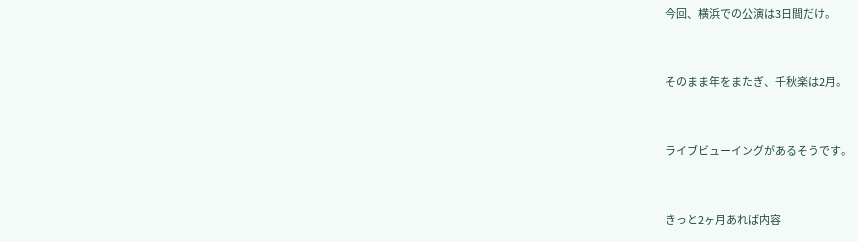今回、横浜での公演は3日間だけ。



そのまま年をまたぎ、千秋楽は2月。



ライブビューイングがあるそうです。



きっと2ヶ月あれば内容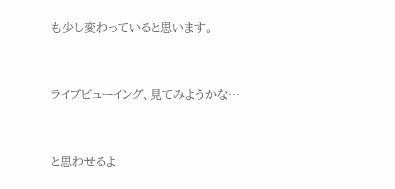も少し変わっていると思います。



ライブビューイング、見てみようかな…



と思わせるよ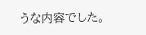うな内容でした。